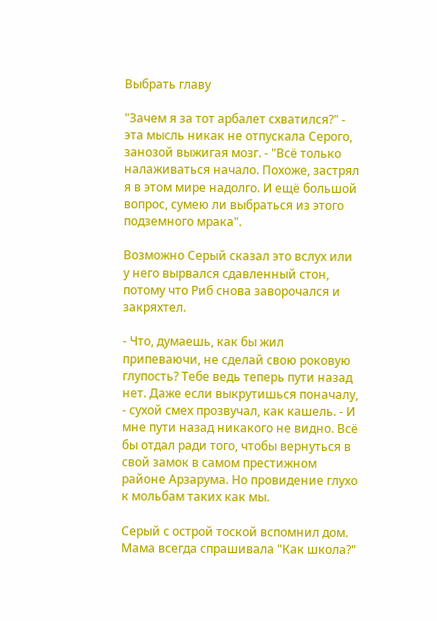Выбрать главу

"Зачем я за тот арбалет схватился?" - эта мысль никак не отпускала Серого, занозой выжигая мозг. - "Всё только налаживаться начало. Похоже, застрял я в этом мире надолго. И ещё большой вопрос, сумею ли выбраться из этого подземного мрака".

Возможно Серый сказал это вслух или у него вырвался сдавленный стон, потому что Риб снова заворочался и закряхтел.

- Что, думаешь, как бы жил припеваючи, не сделай свою роковую глупость? Тебе ведь теперь пути назад нет. Даже если выкрутишься поначалу, - сухой смех прозвучал, как кашель. - И мне пути назад никакого не видно. Всё бы отдал ради того, чтобы вернуться в свой замок в самом престижном районе Арзарума. Но провидение глухо к мольбам таких как мы.

Серый с острой тоской вспомнил дом. Мама всегда спрашивала "Как школа?"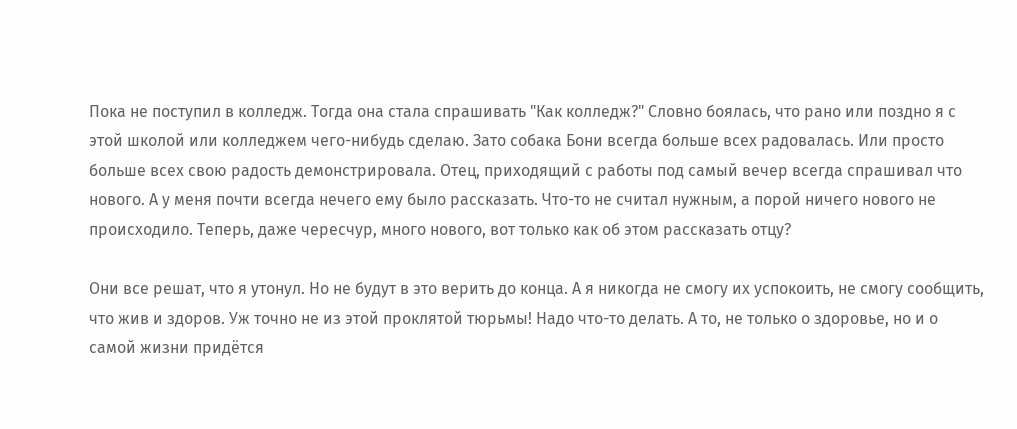Пока не поступил в колледж. Тогда она стала спрашивать "Как колледж?" Словно боялась, что рано или поздно я с этой школой или колледжем чего-нибудь сделаю. Зато собака Бони всегда больше всех радовалась. Или просто больше всех свою радость демонстрировала. Отец, приходящий с работы под самый вечер всегда спрашивал что нового. А у меня почти всегда нечего ему было рассказать. Что-то не считал нужным, а порой ничего нового не происходило. Теперь, даже чересчур, много нового, вот только как об этом рассказать отцу?

Они все решат, что я утонул. Но не будут в это верить до конца. А я никогда не смогу их успокоить, не смогу сообщить, что жив и здоров. Уж точно не из этой проклятой тюрьмы! Надо что-то делать. А то, не только о здоровье, но и о самой жизни придётся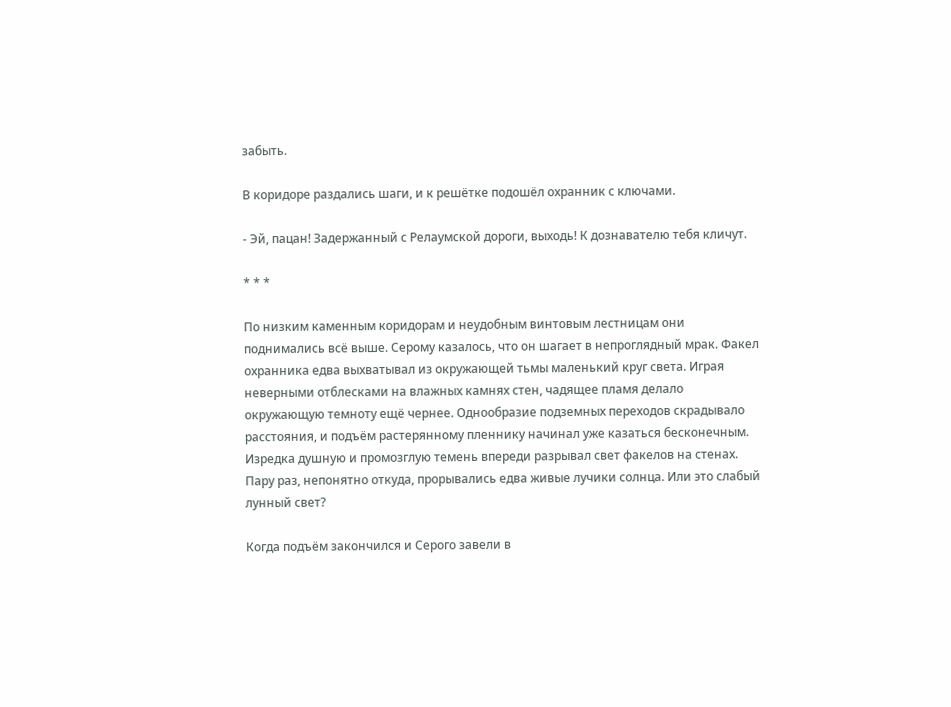забыть.

В коридоре раздались шаги, и к решётке подошёл охранник с ключами.

- Эй, пацан! Задержанный с Релаумской дороги, выходь! К дознавателю тебя кличут.

* * *

По низким каменным коридорам и неудобным винтовым лестницам они поднимались всё выше. Серому казалось, что он шагает в непроглядный мрак. Факел охранника едва выхватывал из окружающей тьмы маленький круг света. Играя неверными отблесками на влажных камнях стен, чадящее пламя делало окружающую темноту ещё чернее. Однообразие подземных переходов скрадывало расстояния, и подъём растерянному пленнику начинал уже казаться бесконечным. Изредка душную и промозглую темень впереди разрывал свет факелов на стенах. Пару раз, непонятно откуда, прорывались едва живые лучики солнца. Или это слабый лунный свет?

Когда подъём закончился и Серого завели в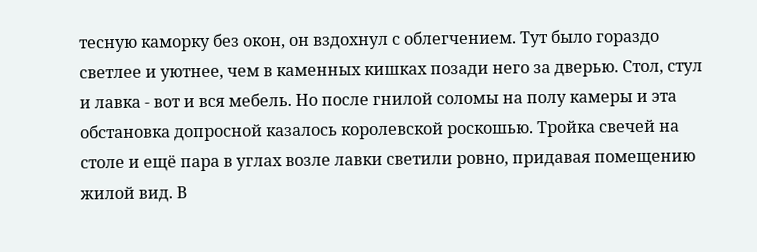тесную каморку без окон, он вздохнул с облегчением. Тут было гораздо светлее и уютнее, чем в каменных кишках позади него за дверью. Стол, стул и лавка - вот и вся мебель. Но после гнилой соломы на полу камеры и эта обстановка допросной казалось королевской роскошью. Тройка свечей на столе и ещё пара в углах возле лавки светили ровно, придавая помещению жилой вид. В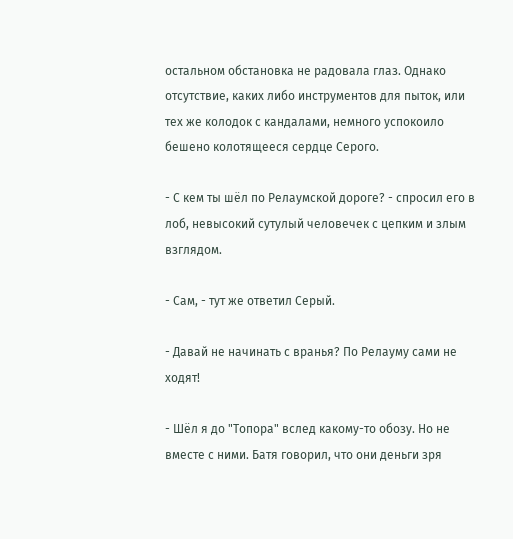остальном обстановка не радовала глаз. Однако отсутствие, каких либо инструментов для пыток, или тех же колодок с кандалами, немного успокоило бешено колотящееся сердце Серого.

- С кем ты шёл по Релаумской дороге? - спросил его в лоб, невысокий сутулый человечек с цепким и злым взглядом.

- Сам, - тут же ответил Серый.

- Давай не начинать с вранья? По Релауму сами не ходят!

- Шёл я до "Топора" вслед какому-то обозу. Но не вместе с ними. Батя говорил, что они деньги зря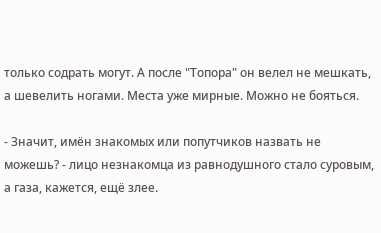только содрать могут. А после "Топора" он велел не мешкать, а шевелить ногами. Места уже мирные. Можно не бояться.

- Значит, имён знакомых или попутчиков назвать не можешь? - лицо незнакомца из равнодушного стало суровым, а газа, кажется, ещё злее.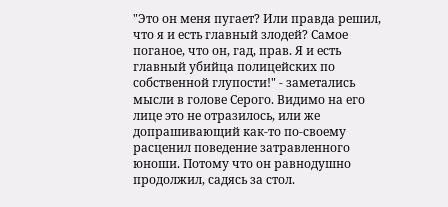"Это он меня пугает? Или правда решил, что я и есть главный злодей? Самое поганое, что он, гад, прав. Я и есть главный убийца полицейских по собственной глупости!" - заметались мысли в голове Серого. Видимо на его лице это не отразилось, или же допрашивающий как-то по-своему расценил поведение затравленного юноши. Потому что он равнодушно продолжил, садясь за стол.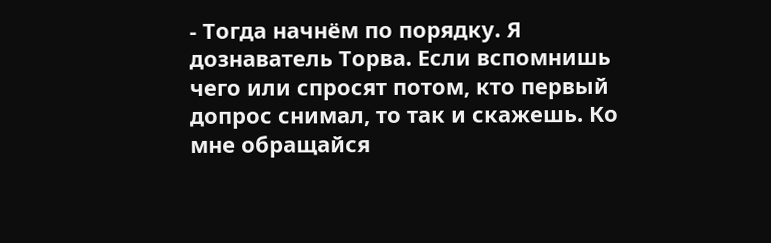- Тогда начнём по порядку. Я дознаватель Торва. Если вспомнишь чего или спросят потом, кто первый допрос снимал, то так и скажешь. Ко мне обращайся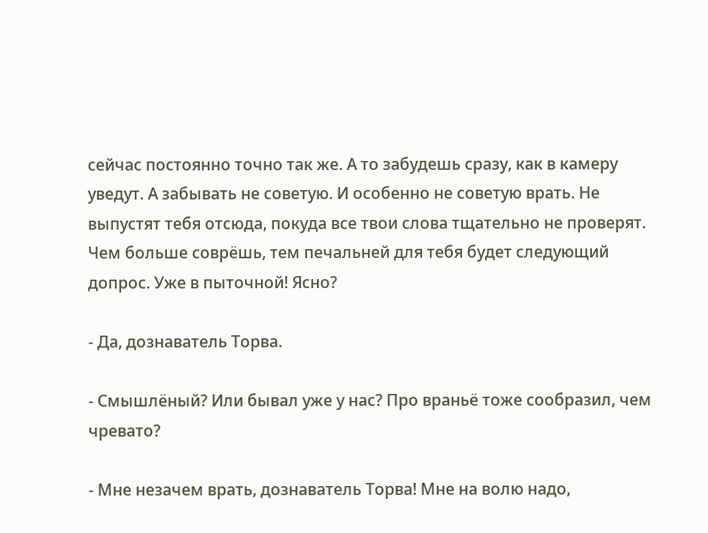сейчас постоянно точно так же. А то забудешь сразу, как в камеру уведут. А забывать не советую. И особенно не советую врать. Не выпустят тебя отсюда, покуда все твои слова тщательно не проверят. Чем больше соврёшь, тем печальней для тебя будет следующий допрос. Уже в пыточной! Ясно?

- Да, дознаватель Торва.

- Смышлёный? Или бывал уже у нас? Про враньё тоже сообразил, чем чревато?

- Мне незачем врать, дознаватель Торва! Мне на волю надо,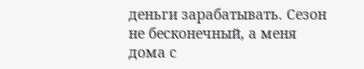деньги зарабатывать. Сезон не бесконечный, а меня дома с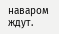наваром ждут.